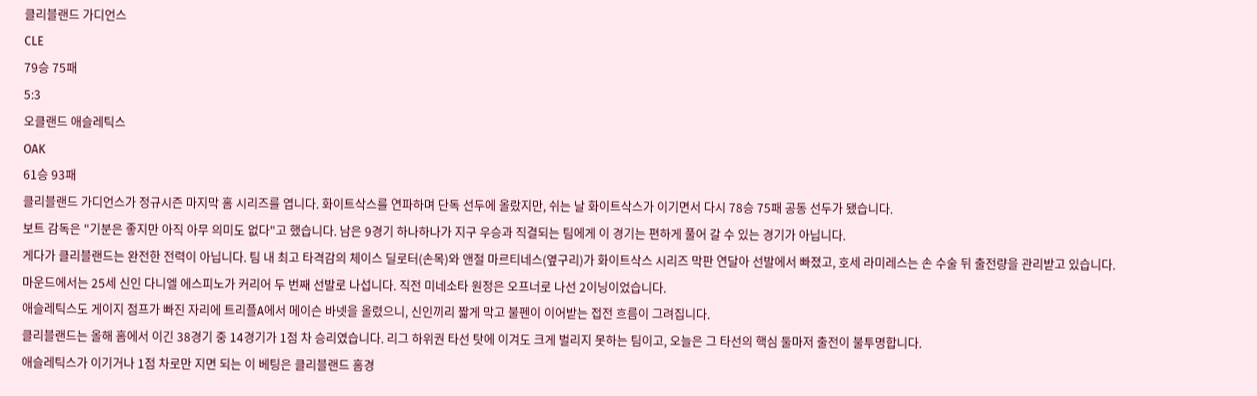클리블랜드 가디언스
CLE
79승 75패
5:3
오클랜드 애슬레틱스
OAK
61승 93패
클리블랜드 가디언스가 정규시즌 마지막 홈 시리즈를 엽니다. 화이트삭스를 연파하며 단독 선두에 올랐지만, 쉬는 날 화이트삭스가 이기면서 다시 78승 75패 공동 선두가 됐습니다.
보트 감독은 "기분은 좋지만 아직 아무 의미도 없다"고 했습니다. 남은 9경기 하나하나가 지구 우승과 직결되는 팀에게 이 경기는 편하게 풀어 갈 수 있는 경기가 아닙니다.
게다가 클리블랜드는 완전한 전력이 아닙니다. 팀 내 최고 타격감의 체이스 딜로터(손목)와 앤절 마르티네스(옆구리)가 화이트삭스 시리즈 막판 연달아 선발에서 빠졌고, 호세 라미레스는 손 수술 뒤 출전량을 관리받고 있습니다.
마운드에서는 25세 신인 다니엘 에스피노가 커리어 두 번째 선발로 나섭니다. 직전 미네소타 원정은 오프너로 나선 2이닝이었습니다.
애슬레틱스도 게이지 점프가 빠진 자리에 트리플A에서 메이슨 바넷을 올렸으니, 신인끼리 짧게 막고 불펜이 이어받는 접전 흐름이 그려집니다.
클리블랜드는 올해 홈에서 이긴 38경기 중 14경기가 1점 차 승리였습니다. 리그 하위권 타선 탓에 이겨도 크게 벌리지 못하는 팀이고, 오늘은 그 타선의 핵심 둘마저 출전이 불투명합니다.
애슬레틱스가 이기거나 1점 차로만 지면 되는 이 베팅은 클리블랜드 홈경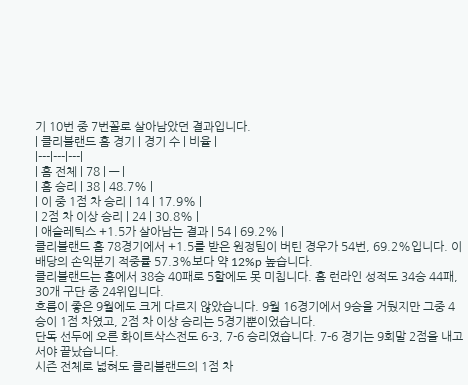기 10번 중 7번꼴로 살아남았던 결과입니다.
| 클리블랜드 홈 경기 | 경기 수 | 비율 |
|---|---|---|
| 홈 전체 | 78 | — |
| 홈 승리 | 38 | 48.7% |
| 이 중 1점 차 승리 | 14 | 17.9% |
| 2점 차 이상 승리 | 24 | 30.8% |
| 애슬레틱스 +1.5가 살아남는 결과 | 54 | 69.2% |
클리블랜드 홈 78경기에서 +1.5를 받은 원정팀이 버틴 경우가 54번, 69.2%입니다. 이 배당의 손익분기 적중률 57.3%보다 약 12%p 높습니다.
클리블랜드는 홈에서 38승 40패로 5할에도 못 미칩니다. 홈 런라인 성적도 34승 44패, 30개 구단 중 24위입니다.
흐름이 좋은 9월에도 크게 다르지 않았습니다. 9월 16경기에서 9승을 거뒀지만 그중 4승이 1점 차였고, 2점 차 이상 승리는 5경기뿐이었습니다.
단독 선두에 오른 화이트삭스전도 6-3, 7-6 승리였습니다. 7-6 경기는 9회말 2점을 내고서야 끝났습니다.
시즌 전체로 넓혀도 클리블랜드의 1점 차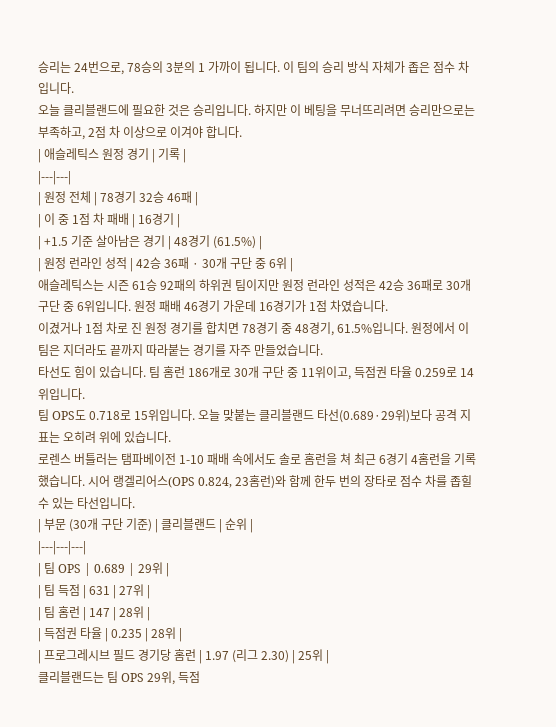승리는 24번으로, 78승의 3분의 1 가까이 됩니다. 이 팀의 승리 방식 자체가 좁은 점수 차입니다.
오늘 클리블랜드에 필요한 것은 승리입니다. 하지만 이 베팅을 무너뜨리려면 승리만으로는 부족하고, 2점 차 이상으로 이겨야 합니다.
| 애슬레틱스 원정 경기 | 기록 |
|---|---|
| 원정 전체 | 78경기 32승 46패 |
| 이 중 1점 차 패배 | 16경기 |
| +1.5 기준 살아남은 경기 | 48경기 (61.5%) |
| 원정 런라인 성적 | 42승 36패 · 30개 구단 중 6위 |
애슬레틱스는 시즌 61승 92패의 하위권 팀이지만 원정 런라인 성적은 42승 36패로 30개 구단 중 6위입니다. 원정 패배 46경기 가운데 16경기가 1점 차였습니다.
이겼거나 1점 차로 진 원정 경기를 합치면 78경기 중 48경기, 61.5%입니다. 원정에서 이 팀은 지더라도 끝까지 따라붙는 경기를 자주 만들었습니다.
타선도 힘이 있습니다. 팀 홈런 186개로 30개 구단 중 11위이고, 득점권 타율 0.259로 14위입니다.
팀 OPS도 0.718로 15위입니다. 오늘 맞붙는 클리블랜드 타선(0.689·29위)보다 공격 지표는 오히려 위에 있습니다.
로렌스 버틀러는 탬파베이전 1-10 패배 속에서도 솔로 홈런을 쳐 최근 6경기 4홈런을 기록했습니다. 시어 랭겔리어스(OPS 0.824, 23홈런)와 함께 한두 번의 장타로 점수 차를 좁힐 수 있는 타선입니다.
| 부문 (30개 구단 기준) | 클리블랜드 | 순위 |
|---|---|---|
| 팀 OPS | 0.689 | 29위 |
| 팀 득점 | 631 | 27위 |
| 팀 홈런 | 147 | 28위 |
| 득점권 타율 | 0.235 | 28위 |
| 프로그레시브 필드 경기당 홈런 | 1.97 (리그 2.30) | 25위 |
클리블랜드는 팀 OPS 29위, 득점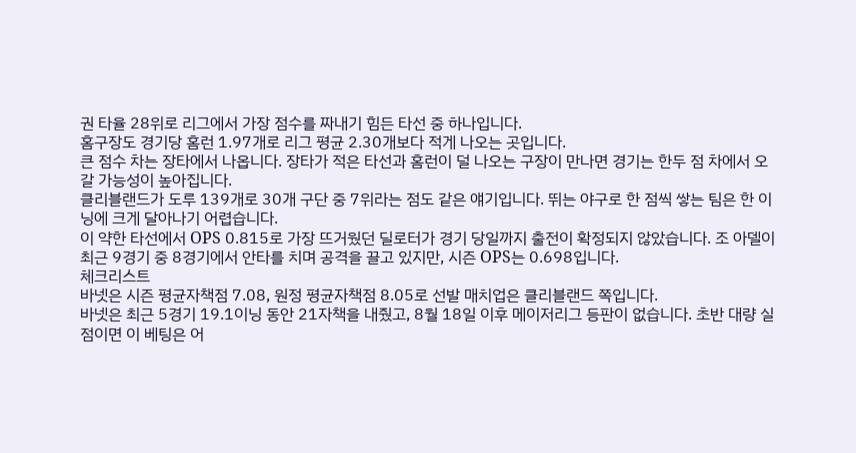권 타율 28위로 리그에서 가장 점수를 짜내기 힘든 타선 중 하나입니다.
홈구장도 경기당 홈런 1.97개로 리그 평균 2.30개보다 적게 나오는 곳입니다.
큰 점수 차는 장타에서 나옵니다. 장타가 적은 타선과 홈런이 덜 나오는 구장이 만나면 경기는 한두 점 차에서 오갈 가능성이 높아집니다.
클리블랜드가 도루 139개로 30개 구단 중 7위라는 점도 같은 얘기입니다. 뛰는 야구로 한 점씩 쌓는 팀은 한 이닝에 크게 달아나기 어렵습니다.
이 약한 타선에서 OPS 0.815로 가장 뜨거웠던 딜로터가 경기 당일까지 출전이 확정되지 않았습니다. 조 아델이 최근 9경기 중 8경기에서 안타를 치며 공격을 끌고 있지만, 시즌 OPS는 0.698입니다.
체크리스트
바넷은 시즌 평균자책점 7.08, 원정 평균자책점 8.05로 선발 매치업은 클리블랜드 쪽입니다.
바넷은 최근 5경기 19.1이닝 동안 21자책을 내줬고, 8월 18일 이후 메이저리그 등판이 없습니다. 초반 대량 실점이면 이 베팅은 어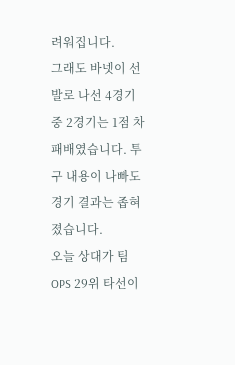려워집니다.
그래도 바넷이 선발로 나선 4경기 중 2경기는 1점 차 패배였습니다. 투구 내용이 나빠도 경기 결과는 좁혀졌습니다.
오늘 상대가 팀 OPS 29위 타선이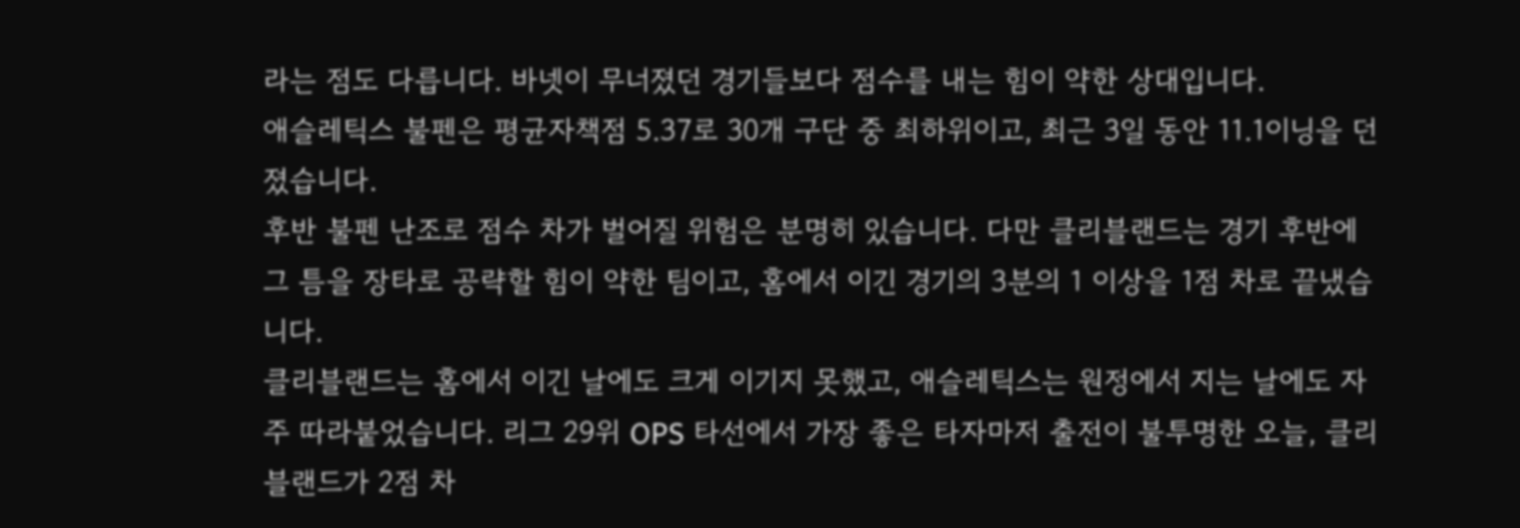라는 점도 다릅니다. 바넷이 무너졌던 경기들보다 점수를 내는 힘이 약한 상대입니다.
애슬레틱스 불펜은 평균자책점 5.37로 30개 구단 중 최하위이고, 최근 3일 동안 11.1이닝을 던졌습니다.
후반 불펜 난조로 점수 차가 벌어질 위험은 분명히 있습니다. 다만 클리블랜드는 경기 후반에 그 틈을 장타로 공략할 힘이 약한 팀이고, 홈에서 이긴 경기의 3분의 1 이상을 1점 차로 끝냈습니다.
클리블랜드는 홈에서 이긴 날에도 크게 이기지 못했고, 애슬레틱스는 원정에서 지는 날에도 자주 따라붙었습니다. 리그 29위 OPS 타선에서 가장 좋은 타자마저 출전이 불투명한 오늘, 클리블랜드가 2점 차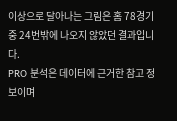이상으로 달아나는 그림은 홈 78경기 중 24번밖에 나오지 않았던 결과입니다.
PRO 분석은 데이터에 근거한 참고 정보이며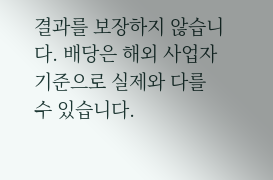결과를 보장하지 않습니다. 배당은 해외 사업자 기준으로 실제와 다를 수 있습니다.